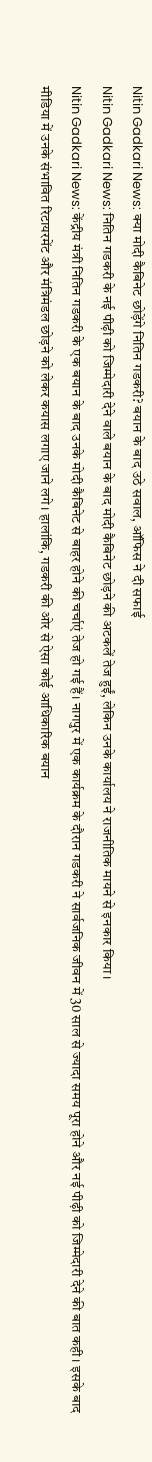Nitin Gadkari News: क्या मोदी कैबिनेट छोड़ेंगे नितिन गडकरी? बयान के बाद उठे सवाल, ऑफिस ने दी सफाई
Nitin Gadkari News: नितिन गडकरी के नई पीढ़ी को जिम्मेदारी देने वाले बयान के बाद मोदी कैबिनेट छोड़ने की अटकलें तेज हुईं, लेकिन उनके कार्यालय ने राजनीतिक मायने से इनकार किया।
Nitin Gadkari News: केंद्रीय मंत्री नितिन गडकरी के एक बयान के बाद उनके मोदी कैबिनेट से बाहर होने की चर्चाएं तेज हो गई हैं। नागपुर में एक कार्यक्रम के दौरान गडकरी ने सार्वजनिक जीवन में 30 साल से ज्यादा समय पूरा होने और नई पीढ़ी को जिम्मेदारी देने की बात कही। इसके बाद मीडिया में उनके संभावित रिटायरमेंट और मंत्रिमंडल छोड़ने को लेकर कयास लगाए जाने लगे। हालांकि, गडकरी की ओर से ऐसा कोई आधिकारिक बयान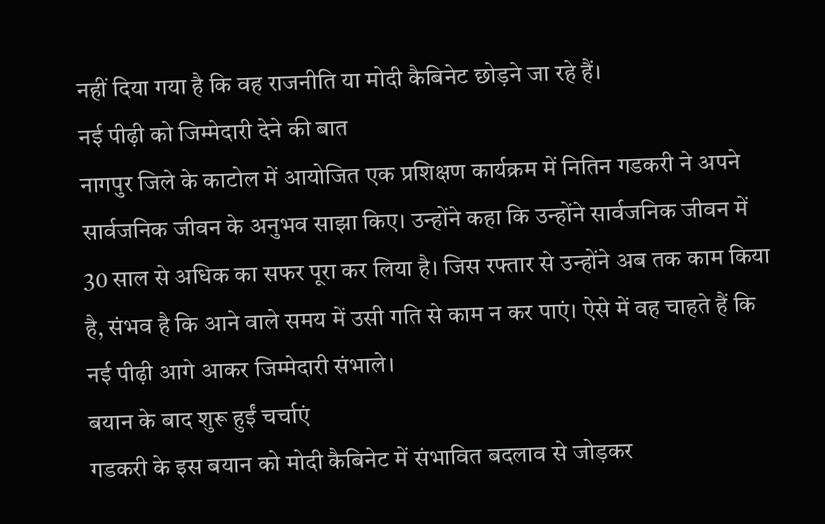नहीं दिया गया है कि वह राजनीति या मोदी कैबिनेट छोड़ने जा रहे हैं।
नई पीढ़ी को जिम्मेदारी देने की बात
नागपुर जिले के काटोल में आयोजित एक प्रशिक्षण कार्यक्रम में नितिन गडकरी ने अपने सार्वजनिक जीवन के अनुभव साझा किए। उन्होंने कहा कि उन्होंने सार्वजनिक जीवन में 30 साल से अधिक का सफर पूरा कर लिया है। जिस रफ्तार से उन्होंने अब तक काम किया है, संभव है कि आने वाले समय में उसी गति से काम न कर पाएं। ऐसे में वह चाहते हैं कि नई पीढ़ी आगे आकर जिम्मेदारी संभाले।
बयान के बाद शुरू हुईं चर्चाएं
गडकरी के इस बयान को मोदी कैबिनेट में संभावित बदलाव से जोड़कर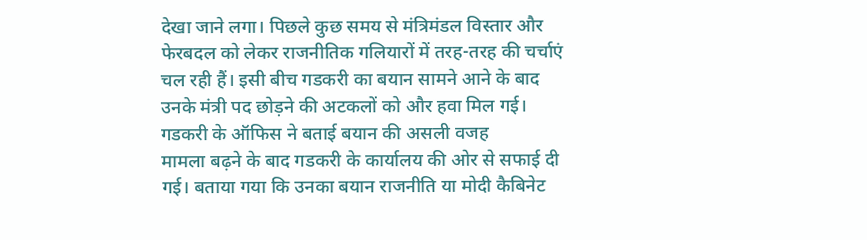देखा जाने लगा। पिछले कुछ समय से मंत्रिमंडल विस्तार और फेरबदल को लेकर राजनीतिक गलियारों में तरह-तरह की चर्चाएं चल रही हैं। इसी बीच गडकरी का बयान सामने आने के बाद उनके मंत्री पद छोड़ने की अटकलों को और हवा मिल गई।
गडकरी के ऑफिस ने बताई बयान की असली वजह
मामला बढ़ने के बाद गडकरी के कार्यालय की ओर से सफाई दी गई। बताया गया कि उनका बयान राजनीति या मोदी कैबिनेट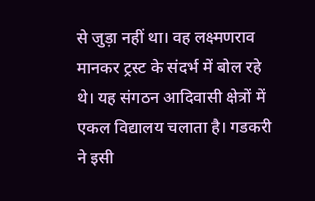से जुड़ा नहीं था। वह लक्ष्मणराव मानकर ट्रस्ट के संदर्भ में बोल रहे थे। यह संगठन आदिवासी क्षेत्रों में एकल विद्यालय चलाता है। गडकरी ने इसी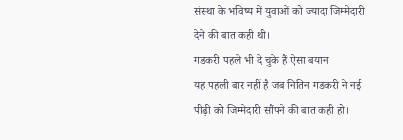संस्था के भविष्य में युवाओं को ज्यादा जिम्मेदारी देने की बात कही थी।
गडकरी पहले भी दे चुके हैं ऐसा बयान
यह पहली बार नहीं है जब नितिन गडकरी ने नई पीढ़ी को जिम्मेदारी सौंपने की बात कही हो।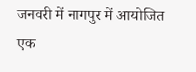जनवरी में नागपुर में आयोजित एक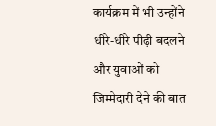कार्यक्रम में भी उन्होंने धीरे-धीरे पीढ़ी बदलने और युवाओं को जिम्मेदारी देने की बात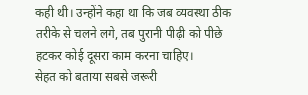कही थी। उन्होंने कहा था कि जब व्यवस्था ठीक तरीके से चलने लगे, तब पुरानी पीढ़ी को पीछे हटकर कोई दूसरा काम करना चाहिए।
सेहत को बताया सबसे जरूरी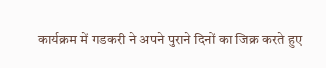कार्यक्रम में गडकरी ने अपने पुराने दिनों का जिक्र करते हुए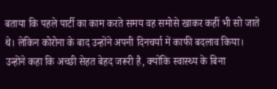बताया कि पहले पार्टी का काम करते समय वह समोसे खाकर कहीं भी सो जाते थे। लेकिन कोरोना के बाद उन्होंने अपनी दिनचर्या में काफी बदलाव किया। उन्होंने कहा कि अच्छी सेहत बेहद जरूरी है, क्योंकि स्वास्थ्य के बिना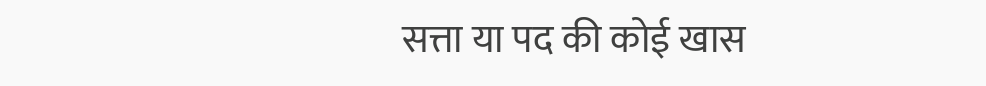सत्ता या पद की कोई खास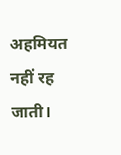अहमियत नहीं रह जाती।